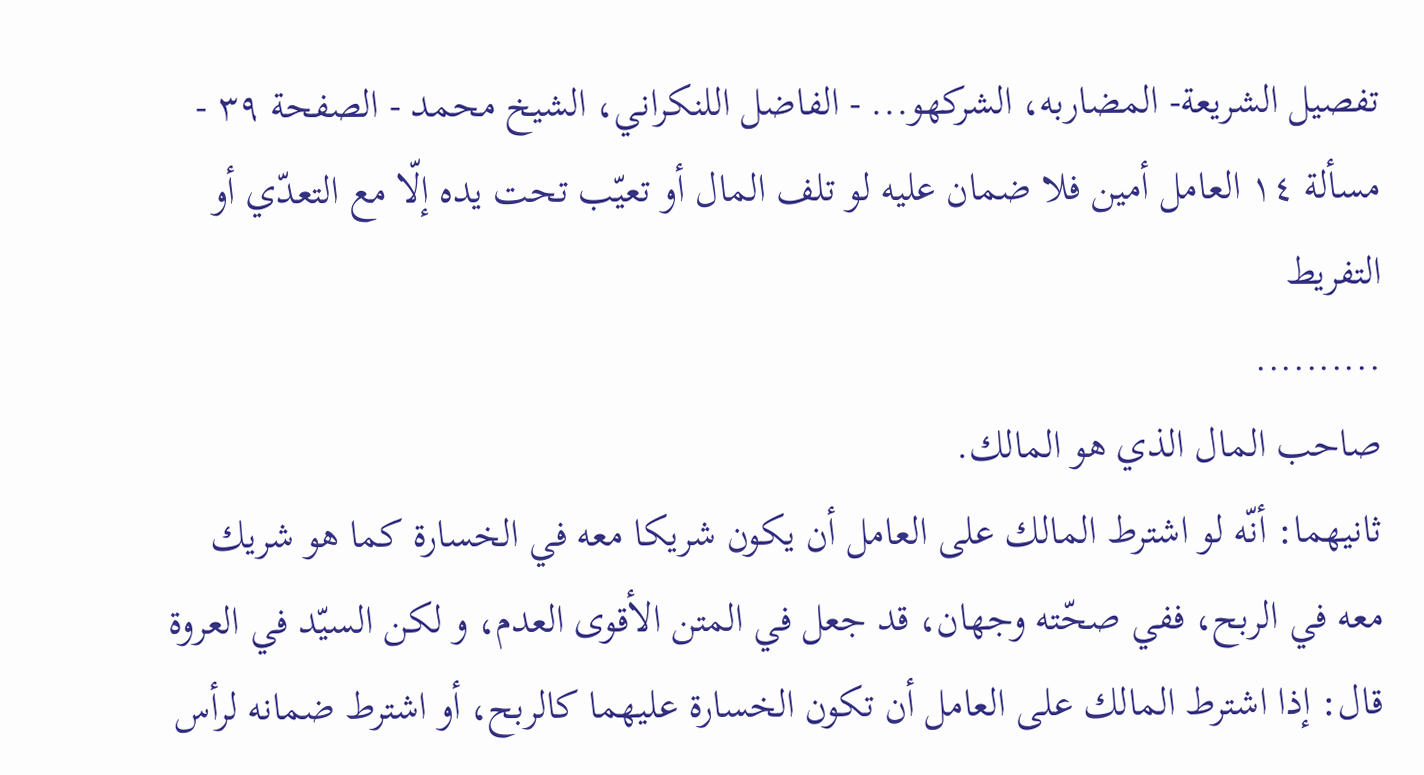تفصيل الشريعة- المضاربه، الشركهو... - الفاضل اللنكراني، الشيخ محمد - الصفحة ٣٩ - مسألة ١٤ العامل أمين فلا ضمان عليه لو تلف المال أو تعيّب تحت يده إلّا مع التعدّي أو التفريط
..........
صاحب المال الذي هو المالك.
ثانيهما: أنّه لو اشترط المالك على العامل أن يكون شريكا معه في الخسارة كما هو شريك معه في الربح، ففي صحّته وجهان، قد جعل في المتن الأقوى العدم، و لكن السيّد في العروة قال: إذا اشترط المالك على العامل أن تكون الخسارة عليهما كالربح، أو اشترط ضمانه لرأس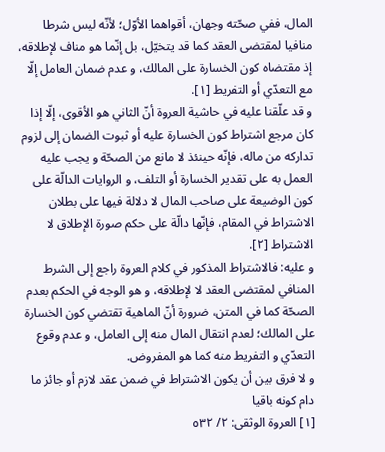المال، ففي صحّته وجهان، أقواهما الأوّل؛ لأنّه ليس شرطا منافيا لمقتضى العقد كما قد يتخيّل، بل إنّما هو مناف لإطلاقه، إذ مقتضاه كون الخسارة على المالك، و عدم ضمان العامل إلّا مع التعدّي أو التفريط [١].
و قد علّقنا عليه في حاشية العروة أنّ الثاني هو الأقوى، إلّا إذا كان مرجع اشتراط كون الخسارة عليه أو ثبوت الضمان إلى لزوم تداركه من ماله، فإنّه حينئذ لا مانع من الصحّة و يجب عليه العمل به على تقدير الخسارة أو التلف، و الروايات الدالّة على كون الوضيعة على صاحب المال لا دلالة فيها على بطلان الاشتراط في المقام، فإنّها دالّة على حكم صورة الإطلاق لا الاشتراط [٢].
و عليه: فالاشتراط المذكور في كلام العروة راجع إلى الشرط المنافي لمقتضى العقد لا لإطلاقه، و هو الوجه في الحكم بعدم الصحّة كما في المتن، ضرورة أنّ الماهية تقتضي كون الخسارة على المالك؛ لعدم انتقال المال منه إلى العامل، و عدم وقوع التعدّي و التفريط منه كما هو المفروض.
و لا فرق بين أن يكون الاشتراط في ضمن عقد لازم أو جائز ما دام كونه باقيا
[١] العروة الوثقى: ٢/ ٥٣٢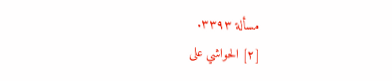مسألة ٣٣٩٣.
[٢] الحواشي على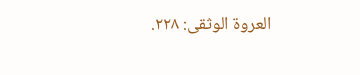العروة الوثقى: ٢٢٨.